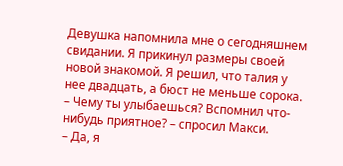Девушка напомнила мне о сегодняшнем свидании. Я прикинул размеры своей новой знакомой. Я решил, что талия у нее двадцать, а бюст не меньше сорока.
– Чему ты улыбаешься? Вспомнил что-нибудь приятное? – спросил Макси.
– Да, я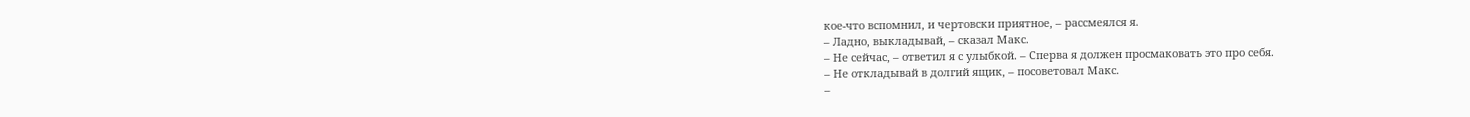кое-что вспомнил, и чертовски приятное, – рассмеялся я.
– Ладно, выкладывай, – сказал Макс.
– Не сейчас, – ответил я с улыбкой. – Сперва я должен просмаковать это про себя.
– Не откладывай в долгий ящик, – посоветовал Макс.
–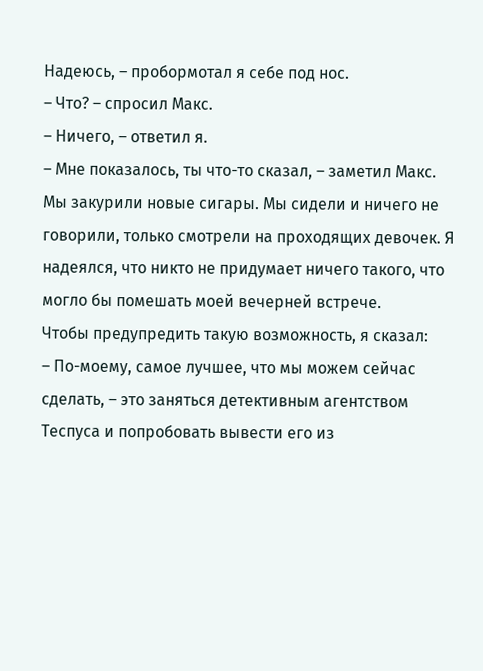Надеюсь, – пробормотал я себе под нос.
– Что? – спросил Макс.
– Ничего, – ответил я.
– Мне показалось, ты что-то сказал, – заметил Макс.
Мы закурили новые сигары. Мы сидели и ничего не говорили, только смотрели на проходящих девочек. Я надеялся, что никто не придумает ничего такого, что могло бы помешать моей вечерней встрече.
Чтобы предупредить такую возможность, я сказал:
– По-моему, самое лучшее, что мы можем сейчас сделать, – это заняться детективным агентством Теспуса и попробовать вывести его из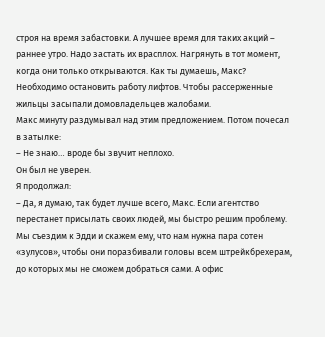строя на время забастовки. А лучшее время для таких акций – раннее утро. Надо застать их врасплох. Нагрянуть в тот момент, когда они только открываются. Как ты думаешь, Макс? Необходимо остановить работу лифтов. Чтобы рассерженные жильцы засыпали домовладельцев жалобами.
Макс минуту раздумывал над этим предложением. Потом почесал в затылке:
– Не знаю… вроде бы звучит неплохо.
Он был не уверен.
Я продолжал:
– Да, я думаю, так будет лучше всего, Макс. Если агентство перестанет присылать своих людей, мы быстро решим проблему. Мы съездим к Эдди и скажем ему, что нам нужна пара сотен «зулусов», чтобы они поразбивали головы всем штрейкбрехерам, до которых мы не сможем добраться сами. А офис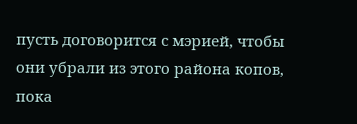пусть договорится с мэрией, чтобы они убрали из этого района копов, пока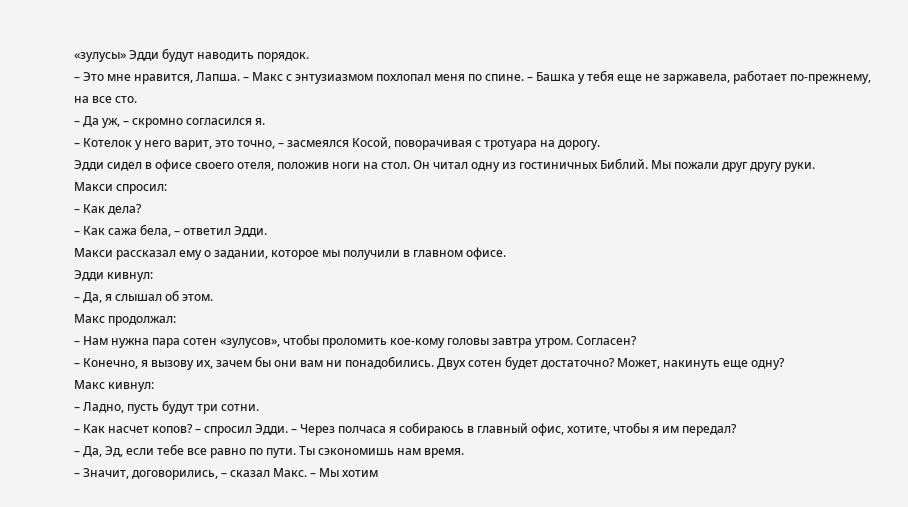«зулусы» Эдди будут наводить порядок.
– Это мне нравится, Лапша. – Макс с энтузиазмом похлопал меня по спине. – Башка у тебя еще не заржавела, работает по-прежнему, на все сто.
– Да уж, – скромно согласился я.
– Котелок у него варит, это точно, – засмеялся Косой, поворачивая с тротуара на дорогу.
Эдди сидел в офисе своего отеля, положив ноги на стол. Он читал одну из гостиничных Библий. Мы пожали друг другу руки.
Макси спросил:
– Как дела?
– Как сажа бела, – ответил Эдди.
Макси рассказал ему о задании, которое мы получили в главном офисе.
Эдди кивнул:
– Да, я слышал об этом.
Макс продолжал:
– Нам нужна пара сотен «зулусов», чтобы проломить кое-кому головы завтра утром. Согласен?
– Конечно, я вызову их, зачем бы они вам ни понадобились. Двух сотен будет достаточно? Может, накинуть еще одну?
Макс кивнул:
– Ладно, пусть будут три сотни.
– Как насчет копов? – спросил Эдди. – Через полчаса я собираюсь в главный офис, хотите, чтобы я им передал?
– Да, Эд, если тебе все равно по пути. Ты сэкономишь нам время.
– Значит, договорились, – сказал Макс. – Мы хотим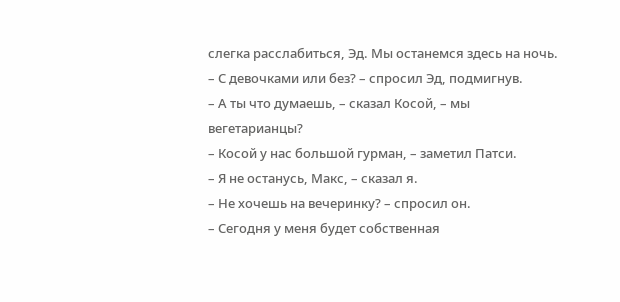слегка расслабиться, Эд. Мы останемся здесь на ночь.
– С девочками или без? – спросил Эд, подмигнув.
– А ты что думаешь, – сказал Косой, – мы вегетарианцы?
– Косой у нас большой гурман, – заметил Патси.
– Я не останусь, Макс, – сказал я.
– Не хочешь на вечеринку? – спросил он.
– Сегодня у меня будет собственная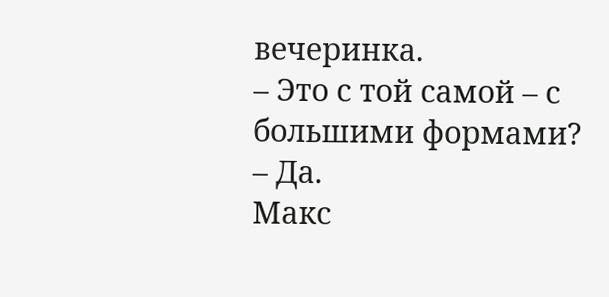вечеринка.
– Это с той самой – с большими формами?
– Да.
Макс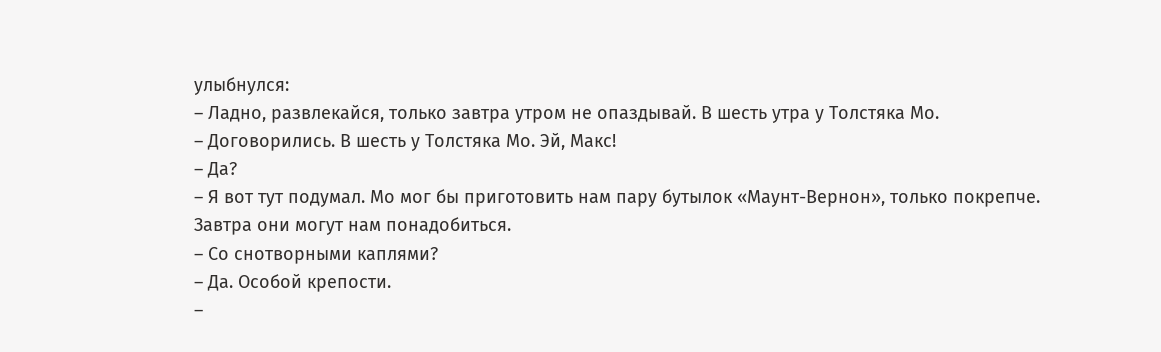улыбнулся:
– Ладно, развлекайся, только завтра утром не опаздывай. В шесть утра у Толстяка Мо.
– Договорились. В шесть у Толстяка Мо. Эй, Макс!
– Да?
– Я вот тут подумал. Мо мог бы приготовить нам пару бутылок «Маунт-Вернон», только покрепче. Завтра они могут нам понадобиться.
– Со снотворными каплями?
– Да. Особой крепости.
–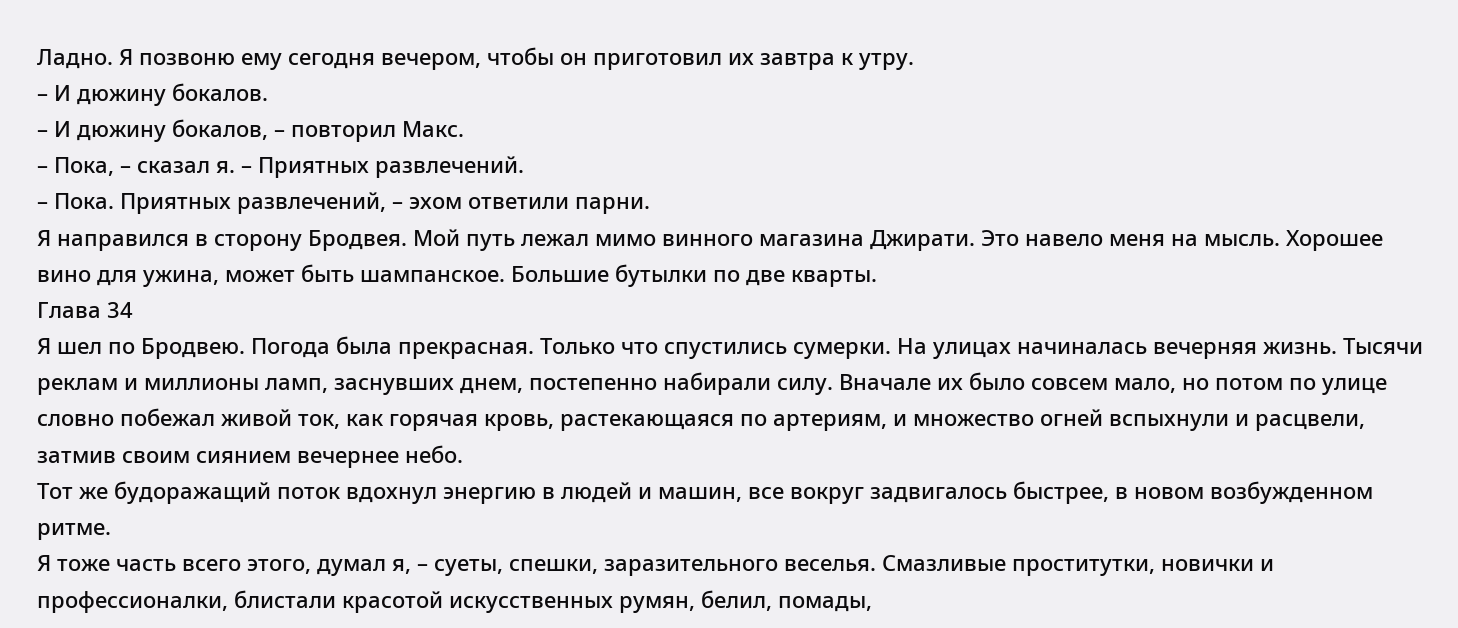Ладно. Я позвоню ему сегодня вечером, чтобы он приготовил их завтра к утру.
– И дюжину бокалов.
– И дюжину бокалов, – повторил Макс.
– Пока, – сказал я. – Приятных развлечений.
– Пока. Приятных развлечений, – эхом ответили парни.
Я направился в сторону Бродвея. Мой путь лежал мимо винного магазина Джирати. Это навело меня на мысль. Хорошее вино для ужина, может быть шампанское. Большие бутылки по две кварты.
Глава 34
Я шел по Бродвею. Погода была прекрасная. Только что спустились сумерки. На улицах начиналась вечерняя жизнь. Тысячи реклам и миллионы ламп, заснувших днем, постепенно набирали силу. Вначале их было совсем мало, но потом по улице словно побежал живой ток, как горячая кровь, растекающаяся по артериям, и множество огней вспыхнули и расцвели, затмив своим сиянием вечернее небо.
Тот же будоражащий поток вдохнул энергию в людей и машин, все вокруг задвигалось быстрее, в новом возбужденном ритме.
Я тоже часть всего этого, думал я, – суеты, спешки, заразительного веселья. Смазливые проститутки, новички и профессионалки, блистали красотой искусственных румян, белил, помады,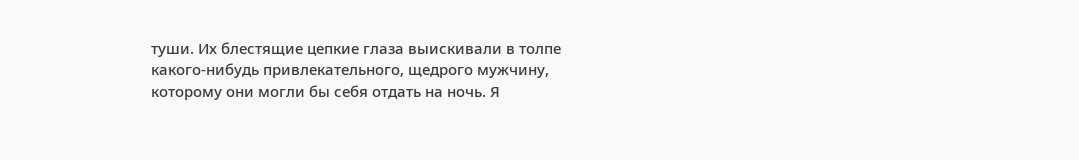туши. Их блестящие цепкие глаза выискивали в толпе какого-нибудь привлекательного, щедрого мужчину, которому они могли бы себя отдать на ночь. Я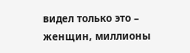видел только это – женщин, миллионы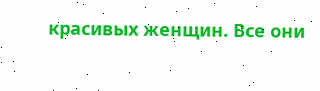красивых женщин. Все они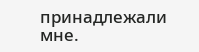принадлежали мне.